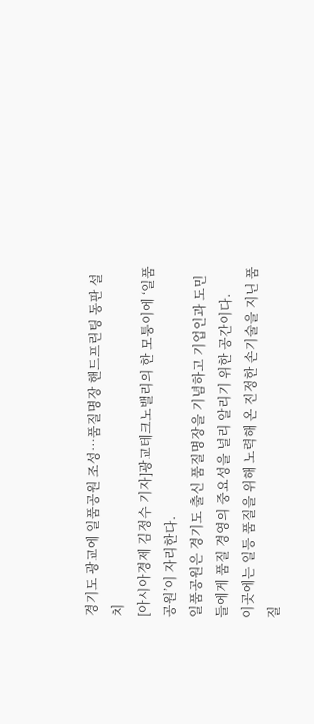경기도 광교에 일품공원 조성…품질명장 핸드프린팅 동판 설치
[아시아경제 김정수 기자]광교테크노밸리의 한 모퉁이에 ‘일품공원’이 자리한다.
일품공원은 경기도 출신 품질명장을 기념하고 기업인과 도민들에게 품질 경영의 중요성을 널리 알리기 위한 공간이다.
이곳에는 일등 품질을 위해 노력해 온 진정한 손기술을 지닌 품질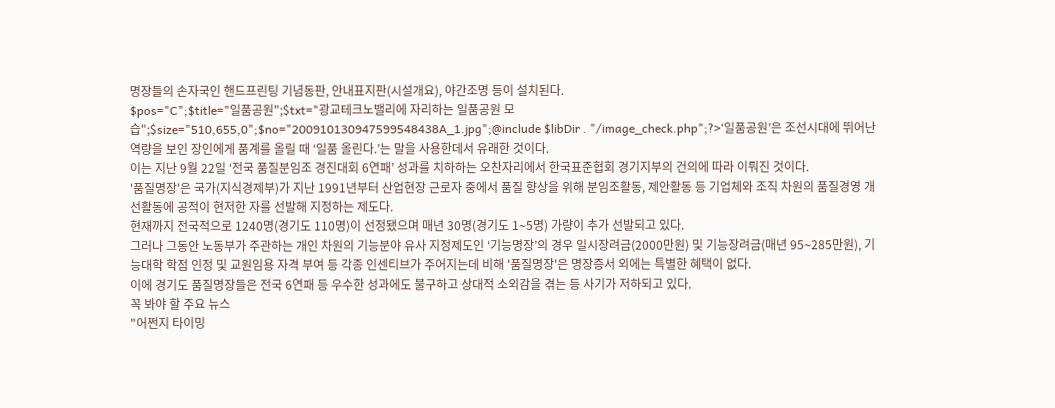명장들의 손자국인 핸드프린팅 기념동판, 안내표지판(시설개요), 야간조명 등이 설치된다.
$pos="C";$title="일품공원";$txt="광교테크노밸리에 자리하는 일품공원 모습";$size="510,655,0";$no="200910130947599548438A_1.jpg";@include $libDir . "/image_check.php";?>‘일품공원’은 조선시대에 뛰어난 역량을 보인 장인에게 품계를 올릴 때 ‘일품 올린다.’는 말을 사용한데서 유래한 것이다.
이는 지난 9월 22일 ‘전국 품질분임조 경진대회 6연패’ 성과를 치하하는 오찬자리에서 한국표준협회 경기지부의 건의에 따라 이뤄진 것이다.
'품질명장'은 국가(지식경제부)가 지난 1991년부터 산업현장 근로자 중에서 품질 향상을 위해 분임조활동, 제안활동 등 기업체와 조직 차원의 품질경영 개선활동에 공적이 현저한 자를 선발해 지정하는 제도다.
현재까지 전국적으로 1240명(경기도 110명)이 선정됐으며 매년 30명(경기도 1∼5명) 가량이 추가 선발되고 있다.
그러나 그동안 노동부가 주관하는 개인 차원의 기능분야 유사 지정제도인 ‘기능명장’의 경우 일시장려금(2000만원) 및 기능장려금(매년 95∼285만원), 기능대학 학점 인정 및 교원임용 자격 부여 등 각종 인센티브가 주어지는데 비해 '품질명장'은 명장증서 외에는 특별한 혜택이 없다.
이에 경기도 품질명장들은 전국 6연패 등 우수한 성과에도 불구하고 상대적 소외감을 겪는 등 사기가 저하되고 있다.
꼭 봐야 할 주요 뉴스
"어쩐지 타이밍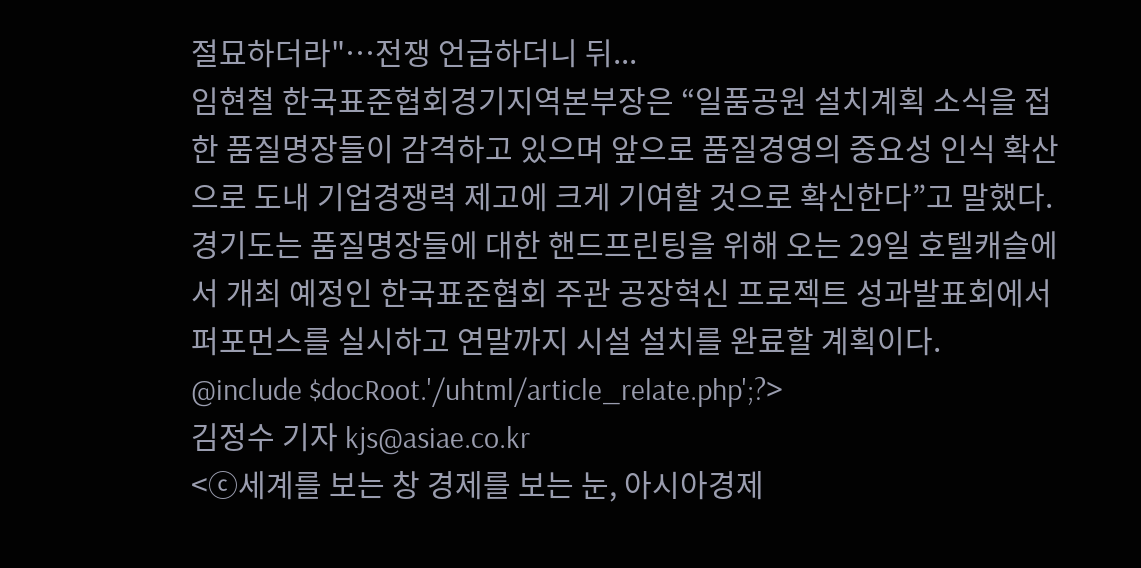절묘하더라"…전쟁 언급하더니 뒤...
임현철 한국표준협회경기지역본부장은 “일품공원 설치계획 소식을 접한 품질명장들이 감격하고 있으며 앞으로 품질경영의 중요성 인식 확산으로 도내 기업경쟁력 제고에 크게 기여할 것으로 확신한다”고 말했다.
경기도는 품질명장들에 대한 핸드프린팅을 위해 오는 29일 호텔캐슬에서 개최 예정인 한국표준협회 주관 공장혁신 프로젝트 성과발표회에서 퍼포먼스를 실시하고 연말까지 시설 설치를 완료할 계획이다.
@include $docRoot.'/uhtml/article_relate.php';?>
김정수 기자 kjs@asiae.co.kr
<ⓒ세계를 보는 창 경제를 보는 눈, 아시아경제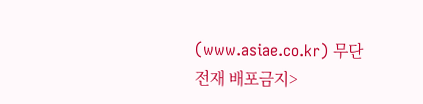(www.asiae.co.kr) 무단전재 배포금지>